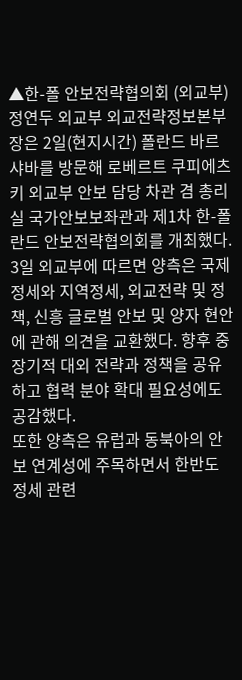▲한-폴 안보전략협의회 (외교부)
정연두 외교부 외교전략정보본부장은 2일(현지시간) 폴란드 바르샤바를 방문해 로베르트 쿠피에츠키 외교부 안보 담당 차관 겸 총리실 국가안보보좌관과 제1차 한-폴란드 안보전략협의회를 개최했다.
3일 외교부에 따르면 양측은 국제정세와 지역정세, 외교전략 및 정책, 신흥 글로벌 안보 및 양자 현안에 관해 의견을 교환했다. 향후 중장기적 대외 전략과 정책을 공유하고 협력 분야 확대 필요성에도 공감했다.
또한 양측은 유럽과 동북아의 안보 연계성에 주목하면서 한반도 정세 관련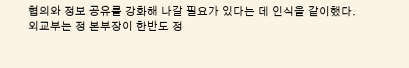협의와 정보 공유를 강화해 나갈 필요가 있다는 데 인식을 같이했다.
외교부는 정 본부장이 한반도 정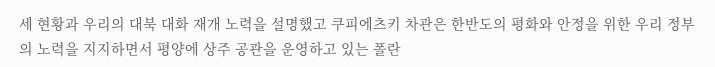세 현황과 우리의 대북 대화 재개 노력을 설명했고 쿠피에츠키 차관은 한반도의 평화와 안정을 위한 우리 정부의 노력을 지지하면서 평양에 상주 공관을 운영하고 있는 폴란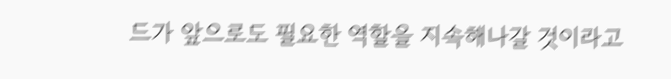드가 앞으로도 필요한 역할을 지속해나갈 것이라고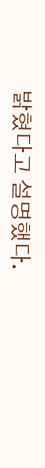밝혔다고 설명했다.